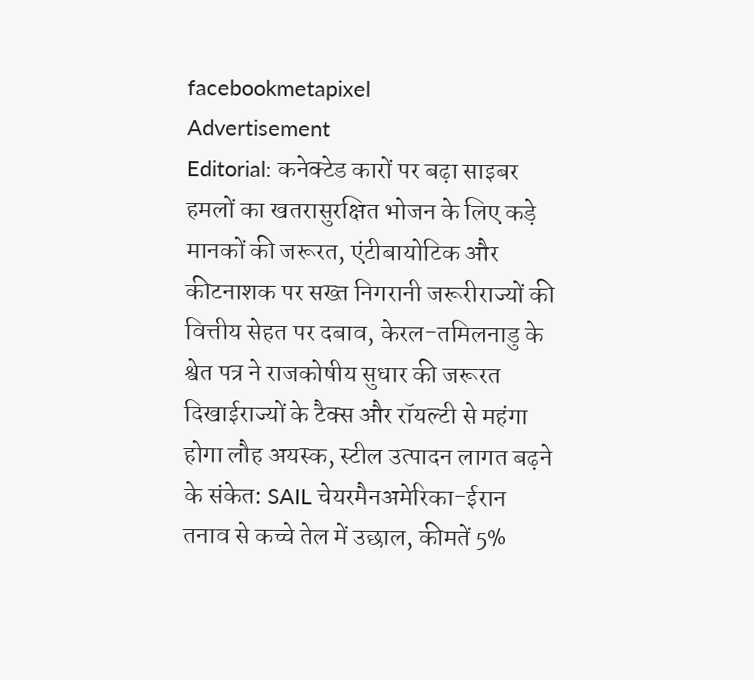facebookmetapixel
Advertisement
Editorial: कनेक्टेड कारों पर बढ़ा साइबर हमलों का खतरासुरक्षित भोजन के लिए कड़े मानकों की जरूरत, एंटीबायोटिक और कीटनाशक पर सख्त निगरानी जरूरीराज्यों की वित्तीय सेहत पर दबाव, केरल-तमिलनाडु के श्वेत पत्र ने राजकोषीय सुधार की जरूरत दिखाईराज्यों के टैक्स और रॉयल्टी से महंगा होगा लौह अयस्क, स्टील उत्पादन लागत बढ़ने के संकेत: SAIL चेयरमैनअमेरिका-ईरान तनाव से कच्चे तेल में उछाल, कीमतें 5%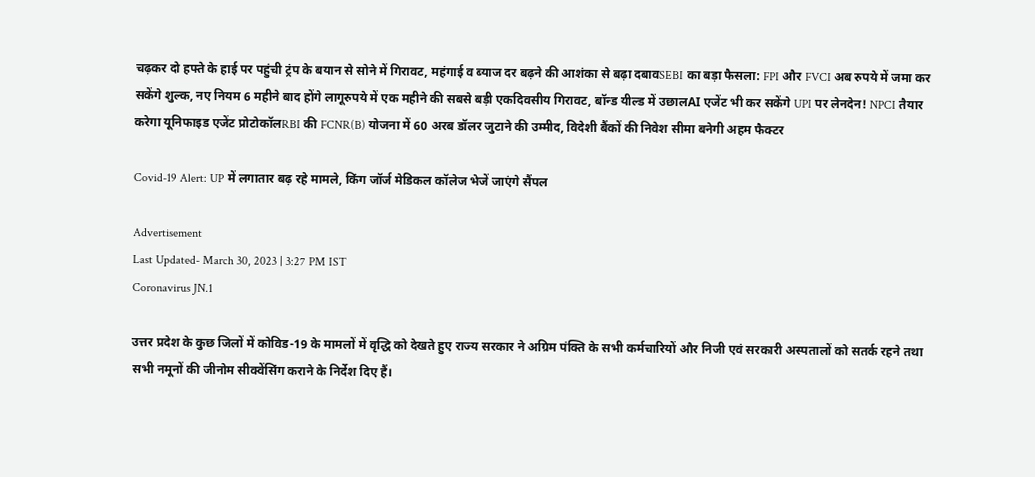चढ़कर दो हफ्ते के हाई पर पहुंची ट्रंप के बयान से सोने में गिरावट, महंगाई व ब्याज दर बढ़ने की आशंका से बढ़ा दबावSEBI का बड़ा फैसला: FPI और FVCI अब रुपये में जमा कर सकेंगे शुल्क, नए नियम 6 महीने बाद होंगे लागूरुपये में एक महीने की सबसे बड़ी एकदिवसीय गिरावट, बॉन्ड यील्ड में उछालAI एजेंट भी कर सकेंगे UPI पर लेनदेन! NPCI तैयार करेगा यूनिफाइड एजेंट प्रोटोकॉलRBI की FCNR(B) योजना में 60 अरब डॉलर जुटाने की उम्मीद, विदेशी बैंकों की निवेश सीमा बनेगी अहम फैक्टर

Covid-19 Alert: UP में लगातार बढ़ रहे मामले, किंग जॉर्ज मेडिकल कॉलेज भेजें जाएंगे सैंपल

Advertisement
Last Updated- March 30, 2023 | 3:27 PM IST
Coronavirus JN.1

उत्तर प्रदेश के कुछ जिलों में कोविड-19 के मामलों में वृद्धि को देखते हुए राज्य सरकार ने अग्रिम पंक्ति के सभी कर्मचारियों और निजी एवं सरकारी अस्पतालों को सतर्क रहने तथा सभी नमूनों की जीनोम सीक्वेंसिंग कराने के निर्देश दिए हैं।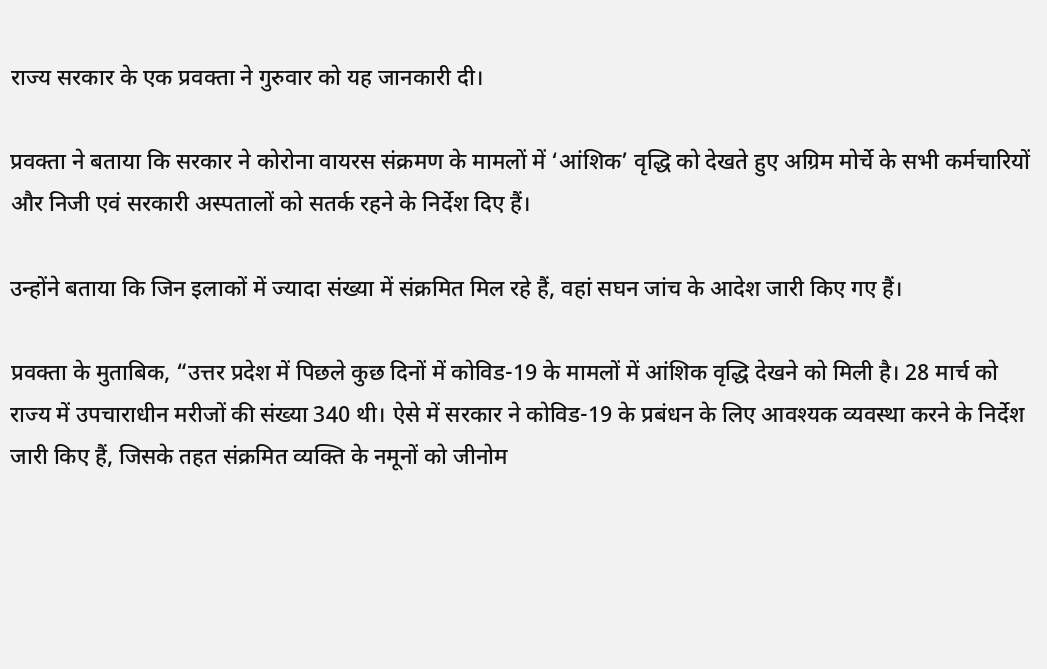राज्य सरकार के एक प्रवक्ता ने गुरुवार को यह जानकारी दी।

प्रवक्ता ने बताया कि सरकार ने कोरोना वायरस संक्रमण के मामलों में ‘आंशिक’ वृद्धि को देखते हुए अग्रिम मोर्चे के सभी कर्मचारियों और निजी एवं सरकारी अस्पतालों को सतर्क रहने के निर्देश दिए हैं।

उन्होंने बताया कि जिन इलाकों में ज्यादा संख्या में संक्रमित मिल रहे हैं, वहां सघन जांच के आदेश जारी किए गए हैं।

प्रवक्ता के मुताबिक, “उत्तर प्रदेश में पिछले कुछ दिनों में कोविड-19 के मामलों में आंशिक वृद्धि देखने को मिली है। 28 मार्च को राज्य में उपचाराधीन मरीजों की संख्या 340 थी। ऐसे में सरकार ने कोविड-19 के प्रबंधन के लिए आवश्यक व्यवस्था करने के निर्देश जारी किए हैं, जिसके तहत संक्रमित व्यक्ति के नमूनों को जीनोम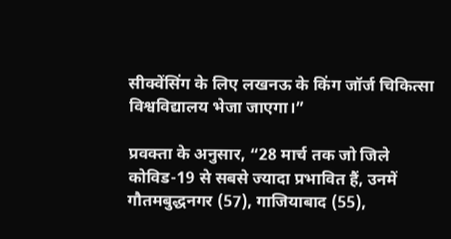सीक्वेंसिंग के लिए लखनऊ के किंग जॉर्ज चिकित्सा विश्वविद्यालय भेजा जाएगा।”

प्रवक्ता के अनुसार, “28 मार्च तक जो जिले कोविड-19 से सबसे ज्यादा प्रभावित हैं, उनमें गौतमबुद्धनगर (57), गाजियाबाद (55),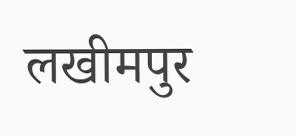लखीमपुर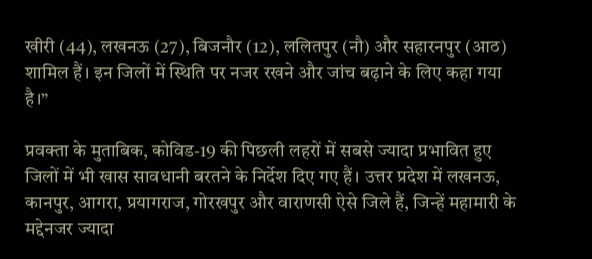खीरी (44), लखनऊ (27), बिजनौर (12), ललितपुर (नौ) और सहारनपुर (आठ) शामिल हैं। इन जिलों में स्थिति पर नजर रखने और जांच बढ़ाने के लिए कहा गया है।”

प्रवक्ता के मुताबिक, कोविड-19 की पिछली लहरों में सबसे ज्यादा प्रभावित हुए जिलों में भी खास सावधानी बरतने के निर्देश दिए गए हैं। उत्तर प्रदेश में लखनऊ, कानपुर, आगरा, प्रयागराज, गोरखपुर और वाराणसी ऐसे जिले हैं, जिन्हें महामारी के मद्देनजर ज्यादा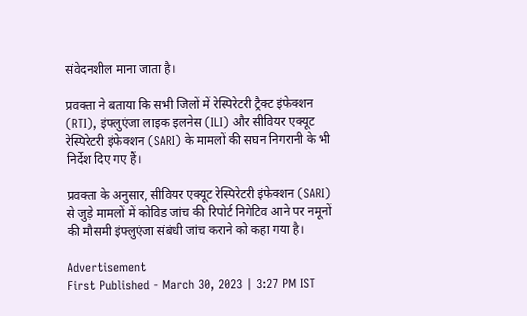संवेदनशील माना जाता है।

प्रवक्ता ने बताया कि सभी जिलों में रेस्पिरेटरी ट्रैक्ट इंफेक्शन (RTI), इंफ्लुएंजा लाइक इलनेस (ILI) और सीवियर एक्यूट रेस्पिरेटरी इंफेक्शन (SARI) के मामलों की सघन निगरानी के भी निर्देश दिए गए हैं।

प्रवक्ता के अनुसार, सीवियर एक्यूट रेस्पिरेटरी इंफेक्शन (SARI) से जुड़े मामलों में कोविड जांच की रिपोर्ट निगेटिव आने पर नमूनों की मौसमी इंफ्लुएंजा संबंधी जांच कराने को कहा गया है।

Advertisement
First Published - March 30, 2023 | 3:27 PM IST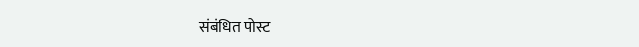संबंधित पोस्ट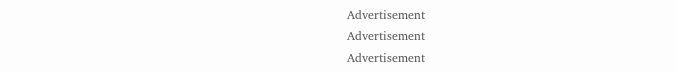Advertisement
Advertisement
Advertisement